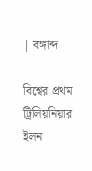| বঙ্গাব্দ

বিশ্বের প্রথম ট্রিলিয়নিয়ার ইলন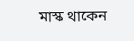মাস্ক থাকেন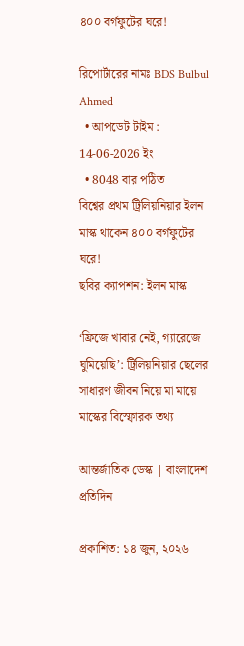৪০০ বর্গফুটের ঘরে!

রিপোর্টারের নামঃ BDS Bulbul Ahmed
  • আপডেট টাইম : 14-06-2026 ইং
  • 8048 বার পঠিত
বিশ্বের প্রথম ট্রিলিয়নিয়ার ইলন মাস্ক থাকেন ৪০০ বর্গফুটের ঘরে!
ছবির ক্যাপশন: ইলন মাস্ক

‘ফ্রিজে খাবার নেই, গ্যারেজে ঘুমিয়েছি’: ট্রিলিয়নিয়ার ছেলের সাধারণ জীবন নিয়ে মা মায়ে মাস্কের বিস্ফোরক তথ্য

আন্তর্জাতিক ডেস্ক | বাংলাদেশ প্রতিদিন

প্রকাশিত: ১৪ জুন, ২০২৬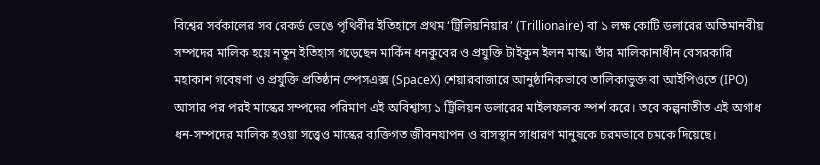বিশ্বের সর্বকালের সব রেকর্ড ভেঙে পৃথিবীর ইতিহাসে প্রথম ‘ট্রিলিয়নিয়ার’ (Trillionaire) বা ১ লক্ষ কোটি ডলারের অতিমানবীয় সম্পদের মালিক হয়ে নতুন ইতিহাস গড়েছেন মার্কিন ধনকুবের ও প্রযুক্তি টাইকুন ইলন মাস্ক। তাঁর মালিকানাধীন বেসরকারি মহাকাশ গবেষণা ও প্রযুক্তি প্রতিষ্ঠান স্পেসএক্স (SpaceX) শেয়ারবাজারে আনুষ্ঠানিকভাবে তালিকাভুক্ত বা আইপিওতে (IPO) আসার পর পরই মাস্কের সম্পদের পরিমাণ এই অবিশ্বাস্য ১ ট্রিলিয়ন ডলারের মাইলফলক স্পর্শ করে। তবে কল্পনাতীত এই অগাধ ধন-সম্পদের মালিক হওয়া সত্ত্বেও মাস্কের ব্যক্তিগত জীবনযাপন ও বাসস্থান সাধারণ মানুষকে চরমভাবে চমকে দিয়েছে।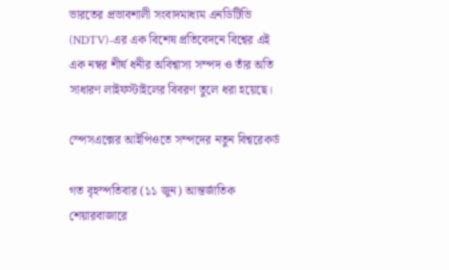ভারতের প্রভাবশালী সংবাদমাধ্যম এনডিটিভি (NDTV)-এর এক বিশেষ প্রতিবেদনে বিশ্বের এই এক নম্বর শীর্ষ ধনীর অবিশ্বাস্য সম্পদ ও তাঁর অতি সাধারণ লাইফস্টাইলের বিবরণ তুলে ধরা হয়েছে।

স্পেসএক্সের আইপিওতে সম্পদের নতুন বিশ্বরেকর্ড

গত বৃহস্পতিবার (১১ জুন) আন্তর্জাতিক শেয়ারবাজারে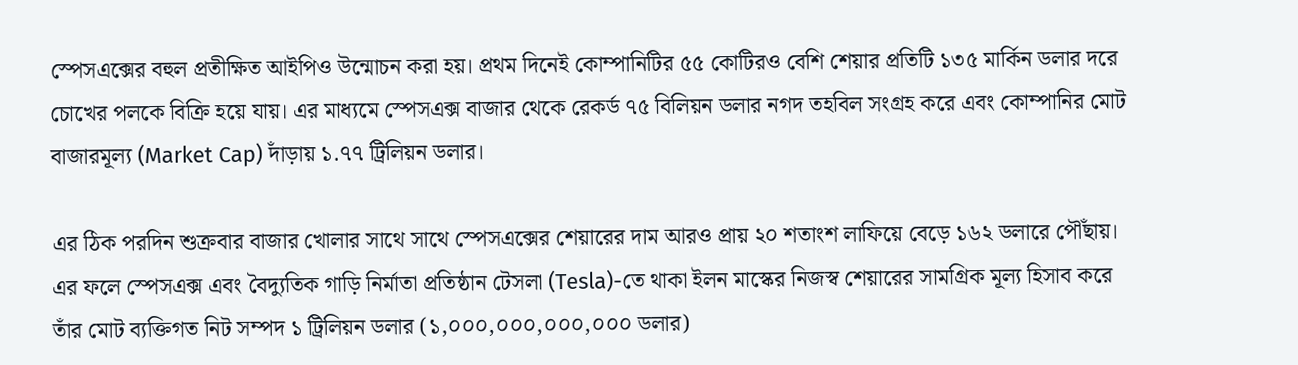স্পেসএক্সের বহুল প্রতীক্ষিত আইপিও উন্মোচন করা হয়। প্রথম দিনেই কোম্পানিটির ৫৫ কোটিরও বেশি শেয়ার প্রতিটি ১৩৫ মার্কিন ডলার দরে চোখের পলকে বিক্রি হয়ে যায়। এর মাধ্যমে স্পেসএক্স বাজার থেকে রেকর্ড ৭৫ বিলিয়ন ডলার নগদ তহবিল সংগ্রহ করে এবং কোম্পানির মোট বাজারমূল্য (Market Cap) দাঁড়ায় ১.৭৭ ট্রিলিয়ন ডলার।

এর ঠিক পরদিন শুক্রবার বাজার খোলার সাথে সাথে স্পেসএক্সের শেয়ারের দাম আরও প্রায় ২০ শতাংশ লাফিয়ে বেড়ে ১৬২ ডলারে পৌঁছায়। এর ফলে স্পেসএক্স এবং বৈদ্যুতিক গাড়ি নির্মাতা প্রতিষ্ঠান টেসলা (Tesla)-তে থাকা ইলন মাস্কের নিজস্ব শেয়ারের সামগ্রিক মূল্য হিসাব করে তাঁর মোট ব্যক্তিগত নিট সম্পদ ১ ট্রিলিয়ন ডলার (১,০০০,০০০,০০০,০০০ ডলার)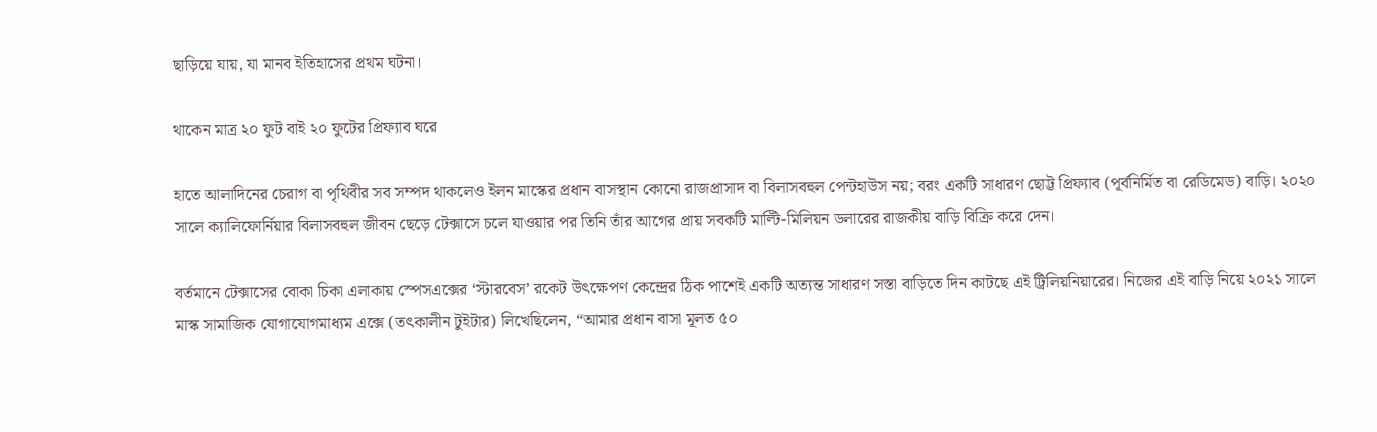ছাড়িয়ে যায়, যা মানব ইতিহাসের প্রথম ঘটনা।

থাকেন মাত্র ২০ ফুট বাই ২০ ফুটের প্রিফ্যাব ঘরে

হাতে আলাদিনের চেরাগ বা পৃথিবীর সব সম্পদ থাকলেও ইলন মাস্কের প্রধান বাসস্থান কোনো রাজপ্রাসাদ বা বিলাসবহুল পেন্টহাউস নয়; বরং একটি সাধারণ ছোট্ট প্রিফ্যাব (পূর্বনির্মিত বা রেডিমেড) বাড়ি। ২০২০ সালে ক্যালিফোর্নিয়ার বিলাসবহুল জীবন ছেড়ে টেক্সাসে চলে যাওয়ার পর তিনি তাঁর আগের প্রায় সবকটি মাল্টি-মিলিয়ন ডলারের রাজকীয় বাড়ি বিক্রি করে দেন।

বর্তমানে টেক্সাসের বোকা চিকা এলাকায় স্পেসএক্সের ‘স্টারবেস’ রকেট উৎক্ষেপণ কেন্দ্রের ঠিক পাশেই একটি অত্যন্ত সাধারণ সস্তা বাড়িতে দিন কাটছে এই ট্রিলিয়নিয়ারের। নিজের এই বাড়ি নিয়ে ২০২১ সালে মাস্ক সামাজিক যোগাযোগমাধ্যম এক্সে (তৎকালীন টুইটার) লিখেছিলেন, “আমার প্রধান বাসা মূলত ৫০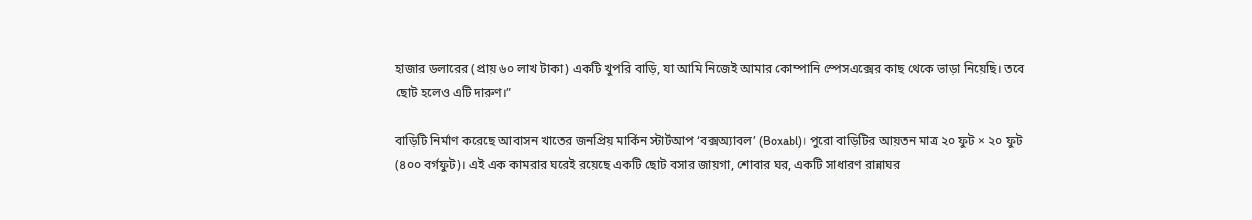হাজার ডলারের (প্রায় ৬০ লাখ টাকা) একটি খুপরি বাড়ি, যা আমি নিজেই আমার কোম্পানি স্পেসএক্সের কাছ থেকে ভাড়া নিয়েছি। তবে ছোট হলেও এটি দারুণ।”

বাড়িটি নির্মাণ করেছে আবাসন খাতের জনপ্রিয় মার্কিন স্টার্টআপ ‘বক্সঅ্যাবল’ (Boxabl)। পুরো বাড়িটির আয়তন মাত্র ২০ ফুট × ২০ ফুট (৪০০ বর্গফুট)। এই এক কামরার ঘরেই রয়েছে একটি ছোট বসার জায়গা, শোবার ঘর, একটি সাধারণ রান্নাঘর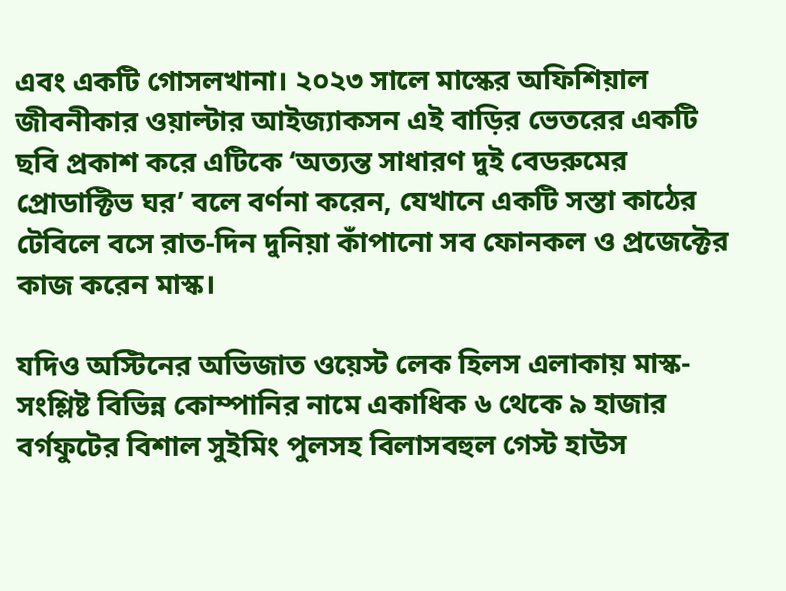এবং একটি গোসলখানা। ২০২৩ সালে মাস্কের অফিশিয়াল জীবনীকার ওয়াল্টার আইজ্যাকসন এই বাড়ির ভেতরের একটি ছবি প্রকাশ করে এটিকে ‘অত্যন্ত সাধারণ দুই বেডরুমের প্রোডাক্টিভ ঘর’ বলে বর্ণনা করেন, যেখানে একটি সস্তা কাঠের টেবিলে বসে রাত-দিন দুনিয়া কাঁপানো সব ফোনকল ও প্রজেক্টের কাজ করেন মাস্ক।

যদিও অস্টিনের অভিজাত ওয়েস্ট লেক হিলস এলাকায় মাস্ক-সংশ্লিষ্ট বিভিন্ন কোম্পানির নামে একাধিক ৬ থেকে ৯ হাজার বর্গফুটের বিশাল সুইমিং পুলসহ বিলাসবহুল গেস্ট হাউস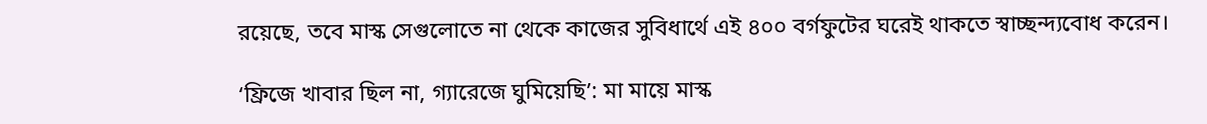রয়েছে, তবে মাস্ক সেগুলোতে না থেকে কাজের সুবিধার্থে এই ৪০০ বর্গফুটের ঘরেই থাকতে স্বাচ্ছন্দ্যবোধ করেন।

‘ফ্রিজে খাবার ছিল না, গ্যারেজে ঘুমিয়েছি’: মা মায়ে মাস্ক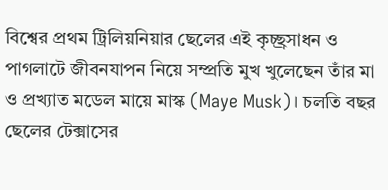বিশ্বের প্রথম ট্রিলিয়নিয়ার ছেলের এই কৃচ্ছ্রসাধন ও পাগলাটে জীবনযাপন নিয়ে সম্প্রতি মুখ খুলেছেন তাঁর মা ও প্রখ্যাত মডেল মায়ে মাস্ক (Maye Musk)। চলতি বছর ছেলের টেক্সাসের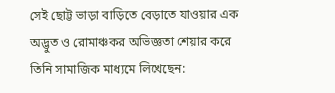সেই ছোট্ট ভাড়া বাড়িতে বেড়াতে যাওয়ার এক অদ্ভুত ও রোমাঞ্চকর অভিজ্ঞতা শেয়ার করে তিনি সামাজিক মাধ্যমে লিখেছেন: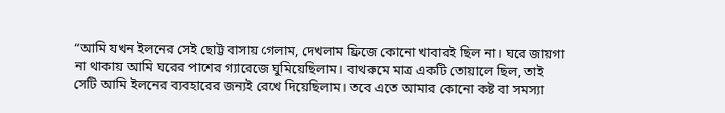“আমি যখন ইলনের সেই ছোট্ট বাসায় গেলাম, দেখলাম ফ্রিজে কোনো খাবারই ছিল না। ঘরে জায়গা না থাকায় আমি ঘরের পাশের গ্যারেজে ঘুমিয়েছিলাম। বাথরুমে মাত্র একটি তোয়ালে ছিল, তাই সেটি আমি ইলনের ব্যবহারের জন্যই রেখে দিয়েছিলাম। তবে এতে আমার কোনো কষ্ট বা সমস্যা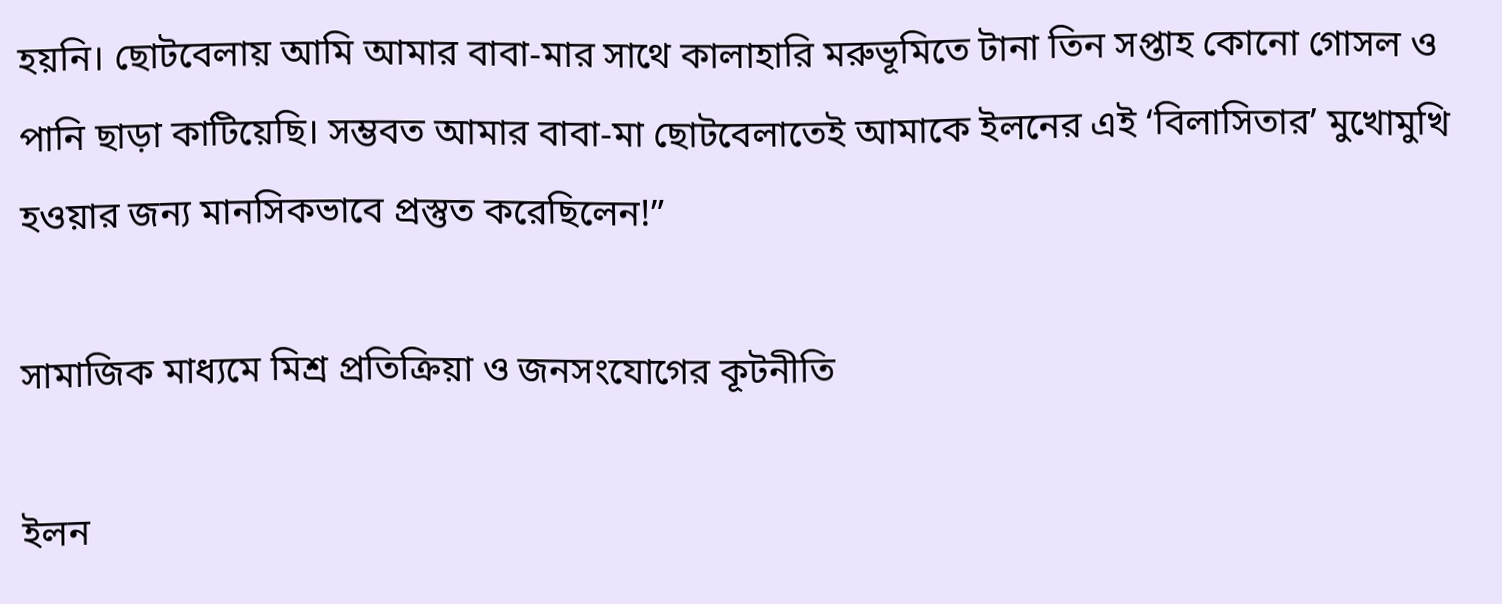হয়নি। ছোটবেলায় আমি আমার বাবা-মার সাথে কালাহারি মরুভূমিতে টানা তিন সপ্তাহ কোনো গোসল ও পানি ছাড়া কাটিয়েছি। সম্ভবত আমার বাবা-মা ছোটবেলাতেই আমাকে ইলনের এই ‘বিলাসিতার’ মুখোমুখি হওয়ার জন্য মানসিকভাবে প্রস্তুত করেছিলেন!”

সামাজিক মাধ্যমে মিশ্র প্রতিক্রিয়া ও জনসংযোগের কূটনীতি

ইলন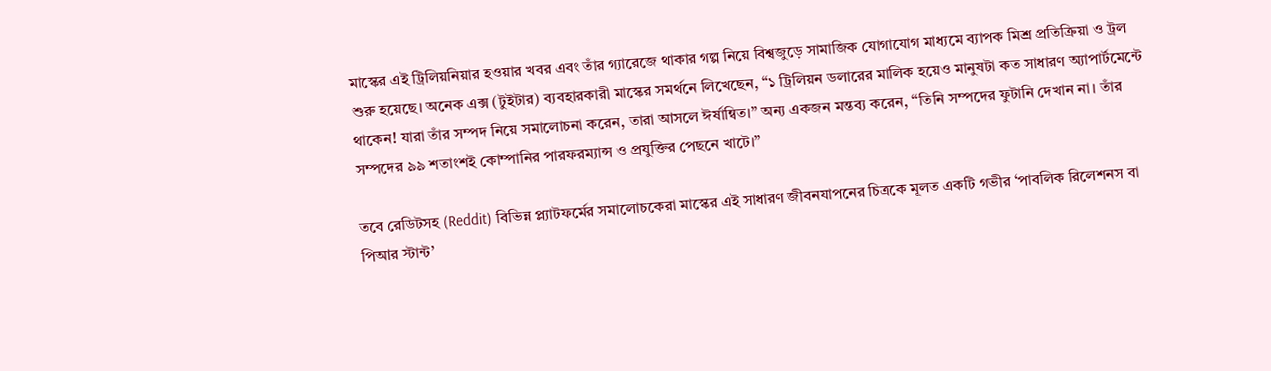মাস্কের এই ট্রিলিয়নিয়ার হওয়ার খবর এবং তাঁর গ্যারেজে থাকার গল্প নিয়ে বিশ্বজুড়ে সামাজিক যোগাযোগ মাধ্যমে ব্যাপক মিশ্র প্রতিক্রিয়া ও ট্রল শুরু হয়েছে। অনেক এক্স (টুইটার) ব্যবহারকারী মাস্কের সমর্থনে লিখেছেন, “১ ট্রিলিয়ন ডলারের মালিক হয়েও মানুষটা কত সাধারণ অ্যাপার্টমেন্টে থাকেন! যারা তাঁর সম্পদ নিয়ে সমালোচনা করেন, তারা আসলে ঈর্ষান্বিত।” অন্য একজন মন্তব্য করেন, “তিনি সম্পদের ফুটানি দেখান না। তাঁর সম্পদের ৯৯ শতাংশই কোম্পানির পারফরম্যান্স ও প্রযুক্তির পেছনে খাটে।”

তবে রেডিটসহ (Reddit) বিভিন্ন প্ল্যাটফর্মের সমালোচকেরা মাস্কের এই সাধারণ জীবনযাপনের চিত্রকে মূলত একটি গভীর ‘পাবলিক রিলেশনস বা পিআর স্টান্ট’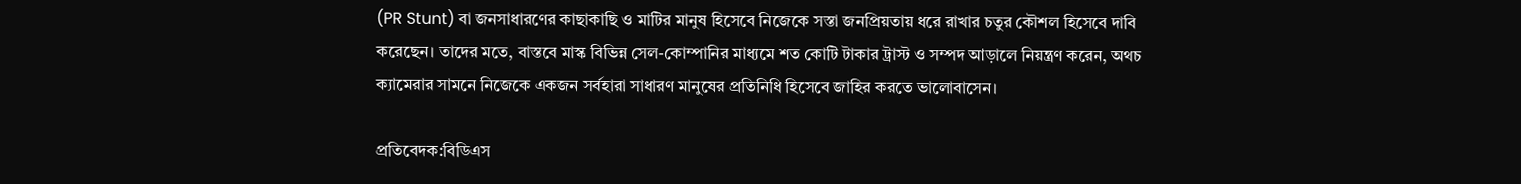(PR Stunt) বা জনসাধারণের কাছাকাছি ও মাটির মানুষ হিসেবে নিজেকে সস্তা জনপ্রিয়তায় ধরে রাখার চতুর কৌশল হিসেবে দাবি করেছেন। তাদের মতে, বাস্তবে মাস্ক বিভিন্ন সেল-কোম্পানির মাধ্যমে শত কোটি টাকার ট্রাস্ট ও সম্পদ আড়ালে নিয়ন্ত্রণ করেন, অথচ ক্যামেরার সামনে নিজেকে একজন সর্বহারা সাধারণ মানুষের প্রতিনিধি হিসেবে জাহির করতে ভালোবাসেন।

প্রতিবেদক:বিডিএস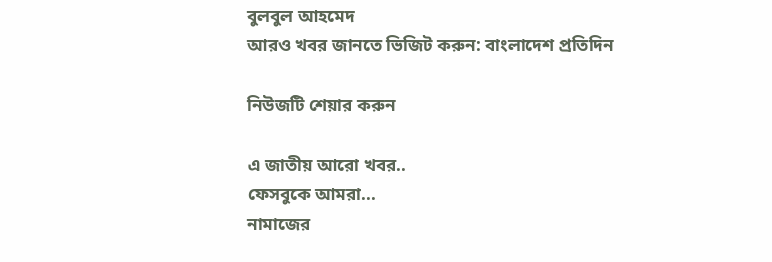বুলবুল আহমেদ
আরও খবর জানতে ভিজিট করুন: বাংলাদেশ প্রতিদিন

নিউজটি শেয়ার করুন

এ জাতীয় আরো খবর..
ফেসবুকে আমরা...
নামাজের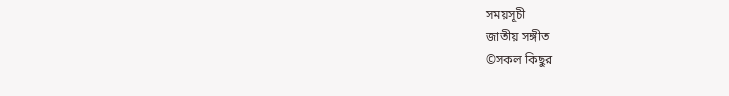সময়সূচী
জাতীয় সঙ্গীত
©সকল কিছুর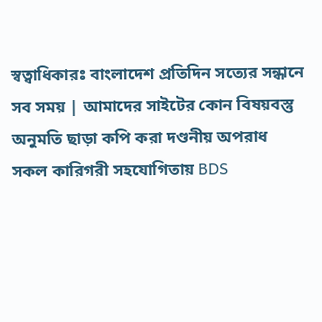স্বত্বাধিকারঃ বাংলাদেশ প্রতিদিন সত্যের সন্ধানে সব সময় | আমাদের সাইটের কোন বিষয়বস্তু অনুমতি ছাড়া কপি করা দণ্ডনীয় অপরাধ
সকল কারিগরী সহযোগিতায় BDS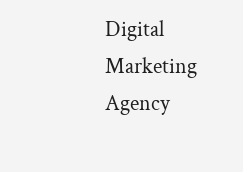Digital Marketing Agency